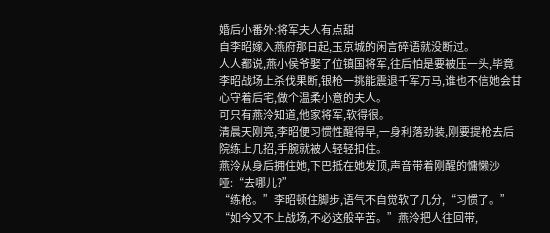婚后小番外:将军夫人有点甜
自李昭嫁入燕府那日起,玉京城的闲言碎语就没断过。
人人都说,燕小侯爷娶了位镇国将军,往后怕是要被压一头,毕竟李昭战场上杀伐果断,银枪一挑能震退千军万马,谁也不信她会甘心守着后宅,做个温柔小意的夫人。
可只有燕泠知道,他家将军,软得很。
清晨天刚亮,李昭便习惯性醒得早,一身利落劲装,刚要提枪去后院练上几招,手腕就被人轻轻扣住。
燕泠从身后拥住她,下巴抵在她发顶,声音带着刚醒的慵懒沙哑:“去哪儿?”
“练枪。”李昭顿住脚步,语气不自觉软了几分,“习惯了。”
“如今又不上战场,不必这般辛苦。”燕泠把人往回带,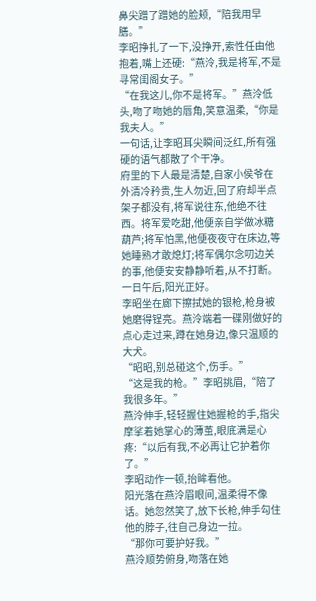鼻尖蹭了蹭她的脸颊,“陪我用早膳。”
李昭挣扎了一下,没挣开,索性任由他抱着,嘴上还硬:“燕泠,我是将军,不是寻常闺阁女子。”
“在我这儿,你不是将军。”燕泠低头,吻了吻她的唇角,笑意温柔,“你是我夫人。”
一句话,让李昭耳尖瞬间泛红,所有强硬的语气都散了个干净。
府里的下人最是清楚,自家小侯爷在外清冷矜贵,生人勿近,回了府却半点架子都没有,将军说往东,他绝不往西。将军爱吃甜,他便亲自学做冰糖葫芦;将军怕黑,他便夜夜守在床边,等她睡熟才敢熄灯;将军偶尔念叨边关的事,他便安安静静听着,从不打断。
一日午后,阳光正好。
李昭坐在廊下擦拭她的银枪,枪身被她磨得锃亮。燕泠端着一碟刚做好的点心走过来,蹲在她身边,像只温顺的大犬。
“昭昭,别总碰这个,伤手。”
“这是我的枪。”李昭挑眉,“陪了我很多年。”
燕泠伸手,轻轻握住她握枪的手,指尖摩挲着她掌心的薄茧,眼底满是心疼:“以后有我,不必再让它护着你了。”
李昭动作一顿,抬眸看他。
阳光落在燕泠眉眼间,温柔得不像话。她忽然笑了,放下长枪,伸手勾住他的脖子,往自己身边一拉。
“那你可要护好我。”
燕泠顺势俯身,吻落在她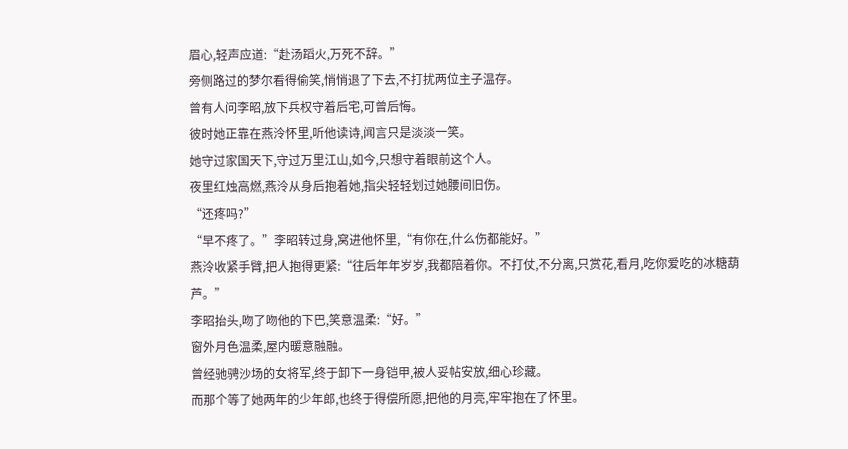眉心,轻声应道:“赴汤蹈火,万死不辞。”
旁侧路过的梦尔看得偷笑,悄悄退了下去,不打扰两位主子温存。
曾有人问李昭,放下兵权守着后宅,可曾后悔。
彼时她正靠在燕泠怀里,听他读诗,闻言只是淡淡一笑。
她守过家国天下,守过万里江山,如今,只想守着眼前这个人。
夜里红烛高燃,燕泠从身后抱着她,指尖轻轻划过她腰间旧伤。
“还疼吗?”
“早不疼了。”李昭转过身,窝进他怀里,“有你在,什么伤都能好。”
燕泠收紧手臂,把人抱得更紧:“往后年年岁岁,我都陪着你。不打仗,不分离,只赏花,看月,吃你爱吃的冰糖葫芦。”
李昭抬头,吻了吻他的下巴,笑意温柔:“好。”
窗外月色温柔,屋内暖意融融。
曾经驰骋沙场的女将军,终于卸下一身铠甲,被人妥帖安放,细心珍藏。
而那个等了她两年的少年郎,也终于得偿所愿,把他的月亮,牢牢抱在了怀里。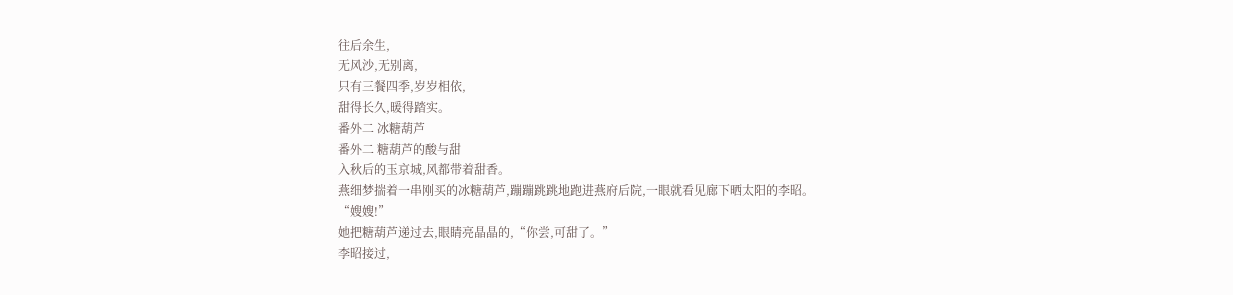往后余生,
无风沙,无别离,
只有三餐四季,岁岁相依,
甜得长久,暖得踏实。
番外二 冰糖葫芦
番外二 糖葫芦的酸与甜
入秋后的玉京城,风都带着甜香。
燕细梦揣着一串刚买的冰糖葫芦,蹦蹦跳跳地跑进燕府后院,一眼就看见廊下晒太阳的李昭。
“嫂嫂!”
她把糖葫芦递过去,眼睛亮晶晶的,“你尝,可甜了。”
李昭接过,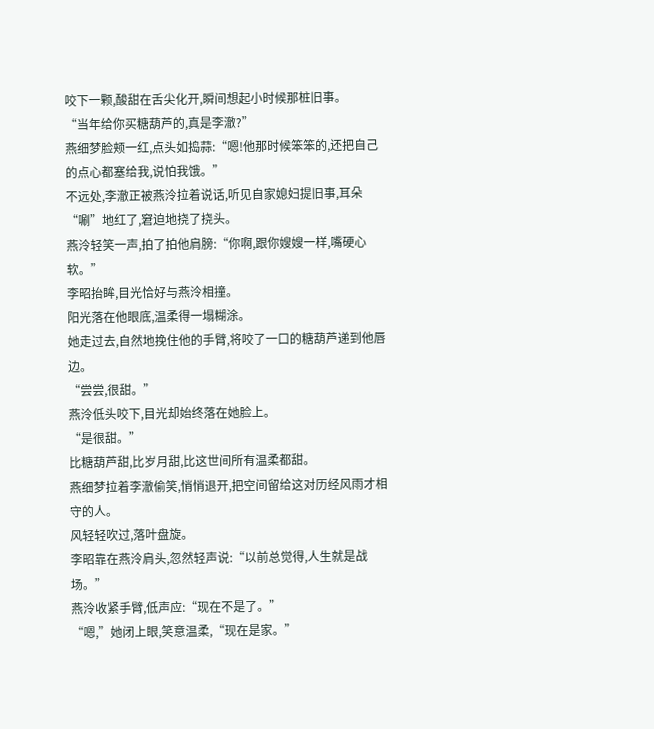咬下一颗,酸甜在舌尖化开,瞬间想起小时候那桩旧事。
“当年给你买糖葫芦的,真是李澈?”
燕细梦脸颊一红,点头如捣蒜:“嗯!他那时候笨笨的,还把自己的点心都塞给我,说怕我饿。”
不远处,李澈正被燕泠拉着说话,听见自家媳妇提旧事,耳朵“唰”地红了,窘迫地挠了挠头。
燕泠轻笑一声,拍了拍他肩膀:“你啊,跟你嫂嫂一样,嘴硬心软。”
李昭抬眸,目光恰好与燕泠相撞。
阳光落在他眼底,温柔得一塌糊涂。
她走过去,自然地挽住他的手臂,将咬了一口的糖葫芦递到他唇边。
“尝尝,很甜。”
燕泠低头咬下,目光却始终落在她脸上。
“是很甜。”
比糖葫芦甜,比岁月甜,比这世间所有温柔都甜。
燕细梦拉着李澈偷笑,悄悄退开,把空间留给这对历经风雨才相守的人。
风轻轻吹过,落叶盘旋。
李昭靠在燕泠肩头,忽然轻声说:“以前总觉得,人生就是战场。”
燕泠收紧手臂,低声应:“现在不是了。”
“嗯,”她闭上眼,笑意温柔,“现在是家。”